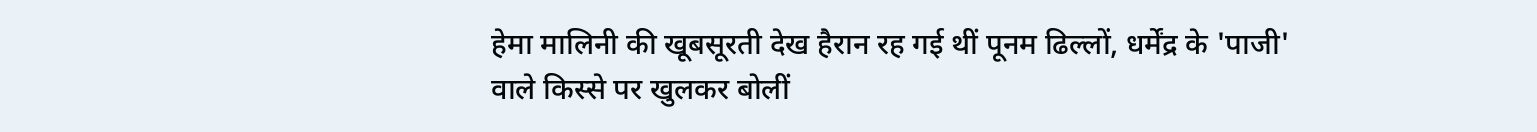हेमा मालिनी की खूबसूरती देख हैरान रह गई थीं पूनम ढिल्लों, धर्मेंद्र के 'पाजी' वाले किस्से पर खुलकर बोलीं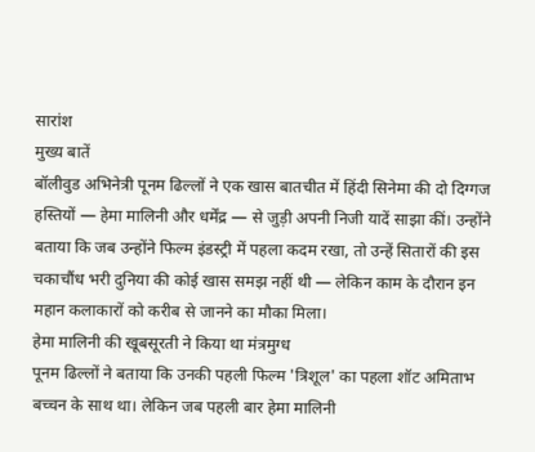सारांश
मुख्य बातें
बॉलीवुड अभिनेत्री पूनम ढिल्लों ने एक खास बातचीत में हिंदी सिनेमा की दो दिग्गज हस्तियों — हेमा मालिनी और धर्मेंद्र — से जुड़ी अपनी निजी यादें साझा कीं। उन्होंने बताया कि जब उन्होंने फिल्म इंडस्ट्री में पहला कदम रखा, तो उन्हें सितारों की इस चकाचौंध भरी दुनिया की कोई खास समझ नहीं थी — लेकिन काम के दौरान इन महान कलाकारों को करीब से जानने का मौका मिला।
हेमा मालिनी की खूबसूरती ने किया था मंत्रमुग्ध
पूनम ढिल्लों ने बताया कि उनकी पहली फिल्म 'त्रिशूल' का पहला शॉट अमिताभ बच्चन के साथ था। लेकिन जब पहली बार हेमा मालिनी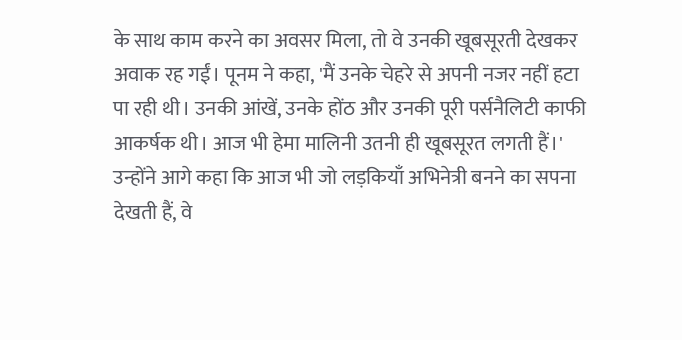के साथ काम करने का अवसर मिला, तो वे उनकी खूबसूरती देखकर अवाक रह गईं। पूनम ने कहा, 'मैं उनके चेहरे से अपनी नजर नहीं हटा पा रही थी। उनकी आंखें, उनके होंठ और उनकी पूरी पर्सनैलिटी काफी आकर्षक थी। आज भी हेमा मालिनी उतनी ही खूबसूरत लगती हैं।'
उन्होंने आगे कहा कि आज भी जो लड़कियाँ अभिनेत्री बनने का सपना देखती हैं, वे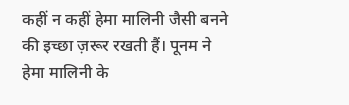कहीं न कहीं हेमा मालिनी जैसी बनने की इच्छा ज़रूर रखती हैं। पूनम ने हेमा मालिनी के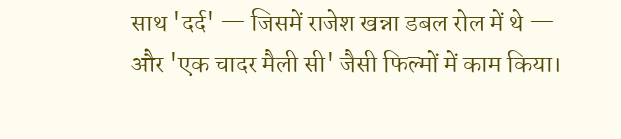साथ 'दर्द' — जिसमें राजेश खन्ना डबल रोल में थे — और 'एक चादर मैली सी' जैसी फिल्मों में काम किया।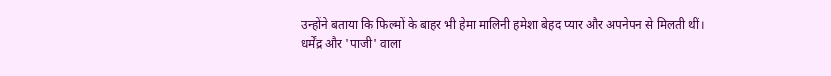उन्होंने बताया कि फिल्मों के बाहर भी हेमा मालिनी हमेशा बेहद प्यार और अपनेपन से मिलती थीं।
धर्मेंद्र और 'पाजी' वाला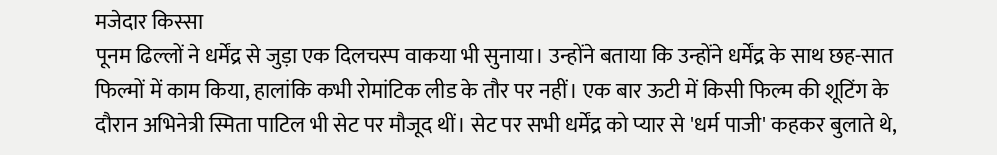मजेदार किस्सा
पूनम ढिल्लों ने धर्मेंद्र से जुड़ा एक दिलचस्प वाकया भी सुनाया। उन्होंने बताया कि उन्होंने धर्मेंद्र के साथ छह-सात फिल्मों में काम किया, हालांकि कभी रोमांटिक लीड के तौर पर नहीं। एक बार ऊटी में किसी फिल्म की शूटिंग के दौरान अभिनेत्री स्मिता पाटिल भी सेट पर मौजूद थीं। सेट पर सभी धर्मेंद्र को प्यार से 'धर्म पाजी' कहकर बुलाते थे,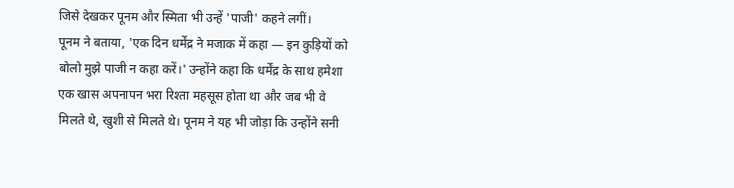जिसे देखकर पूनम और स्मिता भी उन्हें 'पाजी' कहने लगीं।
पूनम ने बताया, 'एक दिन धर्मेंद्र ने मजाक में कहा — इन कुड़ियों को बोलो मुझे पाजी न कहा करें।' उन्होंने कहा कि धर्मेंद्र के साथ हमेशा एक खास अपनापन भरा रिश्ता महसूस होता था और जब भी वे मिलते थे, खुशी से मिलते थे। पूनम ने यह भी जोड़ा कि उन्होंने सनी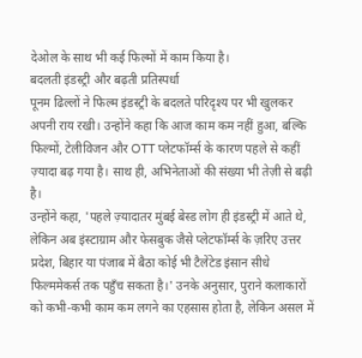देओल के साथ भी कई फिल्मों में काम किया है।
बदलती इंडस्ट्री और बढ़ती प्रतिस्पर्धा
पूनम ढिल्लों ने फिल्म इंडस्ट्री के बदलते परिदृश्य पर भी खुलकर अपनी राय रखी। उन्होंने कहा कि आज काम कम नहीं हुआ, बल्कि फिल्मों, टेलीविजन और OTT प्लेटफॉर्म्स के कारण पहले से कहीं ज़्यादा बढ़ गया है। साथ ही, अभिनेताओं की संख्या भी तेज़ी से बढ़ी है।
उन्होंने कहा, 'पहले ज़्यादातर मुंबई बेस्ड लोग ही इंडस्ट्री में आते थे, लेकिन अब इंस्टाग्राम और फेसबुक जैसे प्लेटफॉर्म्स के ज़रिए उत्तर प्रदेश, बिहार या पंजाब में बैठा कोई भी टैलेंटेड इंसान सीधे फिल्ममेकर्स तक पहुँच सकता है।' उनके अनुसार, पुराने कलाकारों को कभी-कभी काम कम लगने का एहसास होता है, लेकिन असल में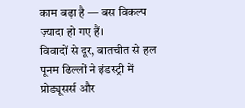काम बढ़ा है — बस विकल्प ज़्यादा हो गए हैं।
विवादों से दूर, बातचीत से हल
पूनम ढिल्लों ने इंडस्ट्री में प्रोड्यूसर्स और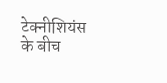टेक्नीशियंस के बीच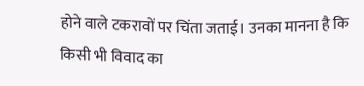होने वाले टकरावों पर चिंता जताई। उनका मानना है कि किसी भी विवाद का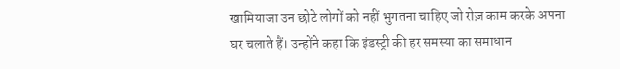खामियाजा उन छोटे लोगों को नहीं भुगतना चाहिए जो रोज़ काम करके अपना घर चलाते हैं। उन्होंने कहा कि इंडस्ट्री की हर समस्या का समाधान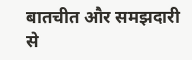बातचीत और समझदारी से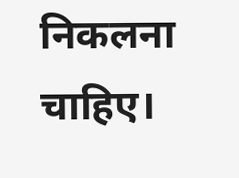निकलना चाहिए।